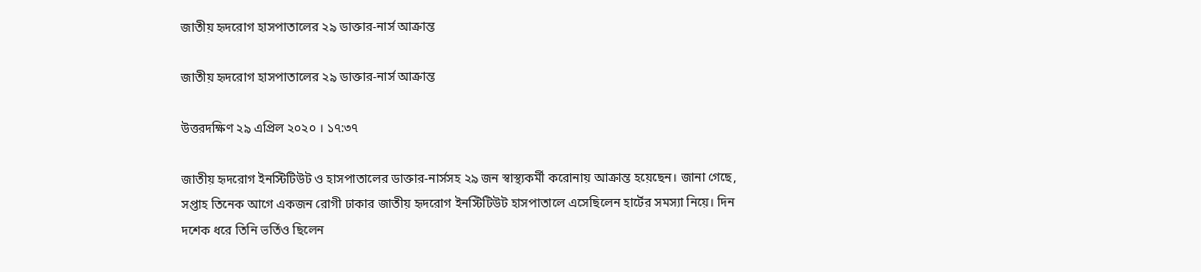জাতীয় হৃদরোগ হাসপাতালের ২৯ ডাক্তার-নার্স আক্রান্ত

জাতীয় হৃদরোগ হাসপাতালের ২৯ ডাক্তার-নার্স আক্রান্ত

উত্তরদক্ষিণ ২৯ এপ্রিল ২০২০ । ১৭:৩৭

জাতীয় হৃদরোগ ইনস্টিটিউট ও হাসপাতালের ডাক্তার-নার্সসহ ২৯ জন স্বাস্থ্যকর্মী করোনায় আক্রান্ত হয়েছেন। জানা গেছে, সপ্তাহ তিনেক আগে একজন রোগী ঢাকার জাতীয় হৃদরোগ ইনস্টিটিউট হাসপাতালে এসেছিলেন হার্টের সমস্যা নিয়ে। দিন দশেক ধরে তিনি ভর্তিও ছিলেন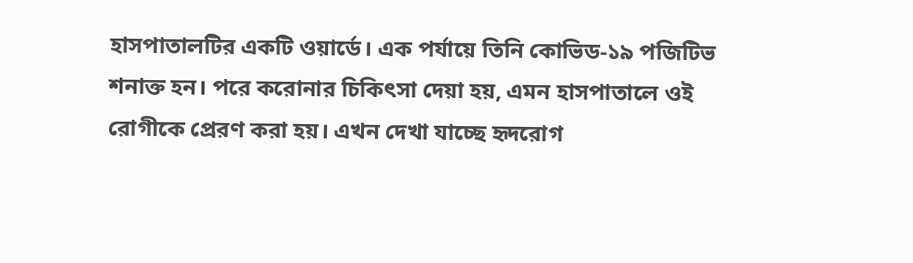হাসপাতালটির একটি ওয়ার্ডে। এক পর্যায়ে তিনি কোভিড-১৯ পজিটিভ শনাক্ত হন। পরে করোনার চিকিৎসা দেয়া হয়, এমন হাসপাতালে ওই রোগীকে প্রেরণ করা হয়। এখন দেখা যাচ্ছে হৃদরোগ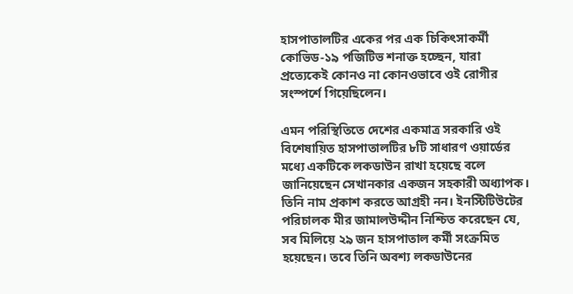হাসপাতালটির একের পর এক চিকিৎসাকর্মী কোভিড-১৯ পজিটিভ শনাক্ত হচ্ছেন, যারা প্রত্যেকেই কোনও না কোনওভাবে ওই রোগীর সংস্পর্শে গিয়েছিলেন।

এমন পরিস্থিতিতে দেশের একমাত্র সরকারি ওই বিশেষায়িত হাসপাতালটির ৮টি সাধারণ ওয়ার্ডের মধ্যে একটিকে লকডাউন রাখা হয়েছে বলে জানিয়েছেন সেখানকার একজন সহকারী অধ্যাপক। তিনি নাম প্রকাশ করতে আগ্রহী নন। ইনস্টিটিউটের পরিচালক মীর জামালউদ্দীন নিশ্চিত করেছেন যে, সব মিলিয়ে ২৯ জন হাসপাতাল কর্মী সংক্রমিত হয়েছেন। তবে তিনি অবশ্য লকডাউনের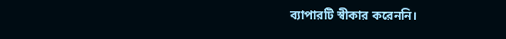ব্যাপারটি স্বীকার করেননি।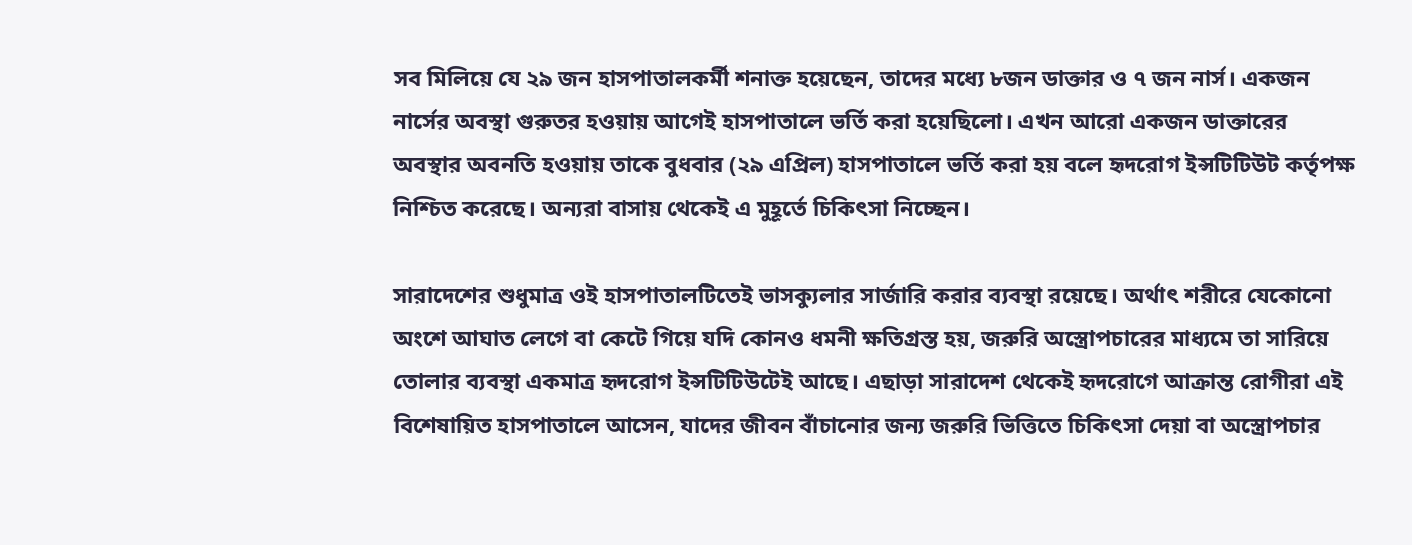সব মিলিয়ে যে ২৯ জন হাসপাতালকর্মী শনাক্ত হয়েছেন, তাদের মধ্যে ৮জন ডাক্তার ও ৭ জন নার্স। একজন নার্সের অবস্থা গুরুতর হওয়ায় আগেই হাসপাতালে ভর্তি করা হয়েছিলো। এখন আরো একজন ডাক্তারের অবস্থার অবনতি হওয়ায় তাকে বুধবার (২৯ এপ্রিল) হাসপাতালে ভর্তি করা হয় বলে হৃদরোগ ইন্সটিটিউট কর্তৃপক্ষ নিশ্চিত করেছে। অন্যরা বাসায় থেকেই এ মুহূর্তে চিকিৎসা নিচ্ছেন।

সারাদেশের শুধুমাত্র ওই হাসপাতালটিতেই ভাসক্যুলার সার্জারি করার ব্যবস্থা রয়েছে। অর্থাৎ শরীরে যেকোনো অংশে আঘাত লেগে বা কেটে গিয়ে যদি কোনও ধমনী ক্ষতিগ্রস্ত হয়, জরুরি অস্ত্রোপচারের মাধ্যমে তা সারিয়ে তোলার ব্যবস্থা একমাত্র হৃদরোগ ইন্সটিটিউটেই আছে। এছাড়া সারাদেশ থেকেই হৃদরোগে আক্রান্ত রোগীরা এই বিশেষায়িত হাসপাতালে আসেন, যাদের জীবন বাঁচানোর জন্য জরুরি ভিত্তিতে চিকিৎসা দেয়া বা অস্ত্রোপচার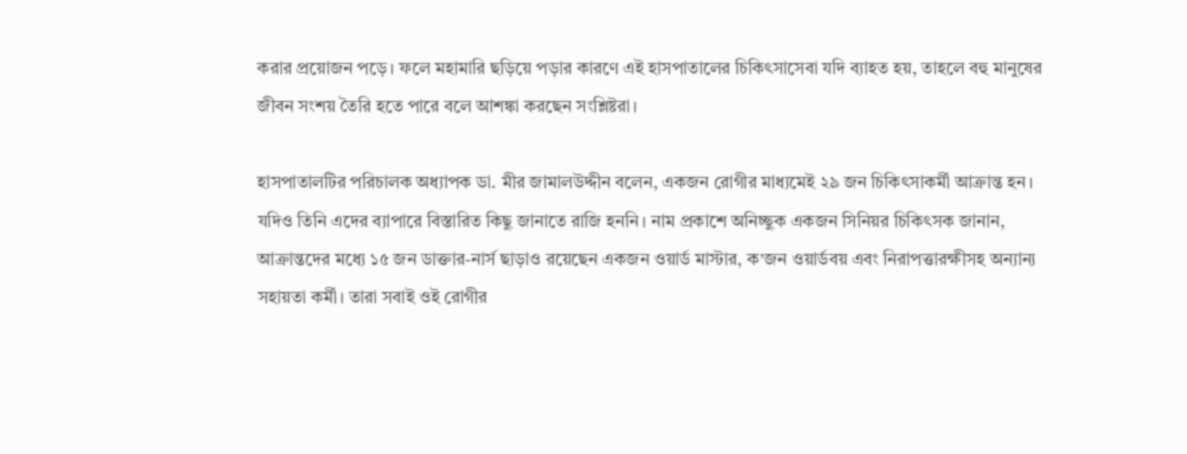করার প্রয়োজন পড়ে। ফলে মহামারি ছড়িয়ে পড়ার কারণে এই হাসপাতালের চিকিৎসাসেবা যদি ব্যাহত হয়, তাহলে বহু মানুষের জীবন সংশয় তৈরি হতে পারে বলে আশঙ্কা করছেন সংশ্লিষ্টরা।

হাসপাতালটির পরিচালক অধ্যাপক ডা. মীর জামালউদ্দীন বলেন, একজন রোগীর মাধ্যমেই ২৯ জন চিকিৎসাকর্মী আক্রান্ত হন। যদিও তিনি এদের ব্যাপারে বিস্তারিত কিছু জানাতে রাজি হননি। নাম প্রকাশে অনিচ্ছুক একজন সিনিয়র চিকিৎসক জানান, আক্রান্তদের মধ্যে ১৫ জন ডাক্তার-নার্স ছাড়াও রয়েছেন একজন ওয়ার্ড মাস্টার, ক’জন ওয়ার্ডবয় এবং নিরাপত্তারক্ষীসহ অন্যান্য সহায়তা কর্মী। তারা সবাই ওই রোগীর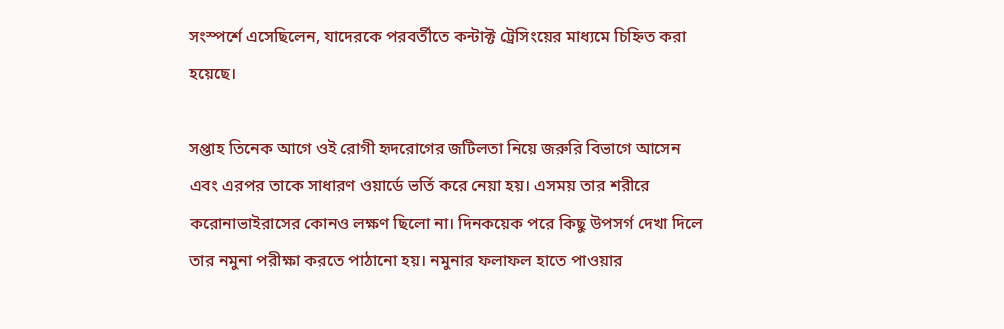সংস্পর্শে এসেছিলেন, যাদেরকে পরবর্তীতে কন্টাক্ট ট্রেসিংয়ের মাধ্যমে চিহ্নিত করা হয়েছে।

সপ্তাহ তিনেক আগে ওই রোগী হৃদরোগের জটিলতা নিয়ে জরুরি বিভাগে আসেন এবং এরপর তাকে সাধারণ ওয়ার্ডে ভর্তি করে নেয়া হয়। এসময় তার শরীরে করোনাভাইরাসের কোনও লক্ষণ ছিলো না। দিনকয়েক পরে কিছু উপসর্গ দেখা দিলে তার নমুনা পরীক্ষা করতে পাঠানো হয়। নমুনার ফলাফল হাতে পাওয়ার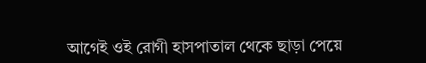আগেই ওই রোগী হাসপাতাল থেকে ছাড়া পেয়ে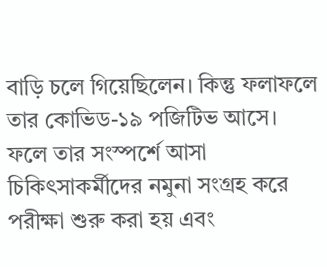বাড়ি চলে গিয়েছিলেন। কিন্তু ফলাফলে তার কোভিড-১৯ পজিটিভ আসে। ফলে তার সংস্পর্শে আসা চিকিৎসাকর্মীদের নমুনা সংগ্রহ করে পরীক্ষা শুরু করা হয় এবং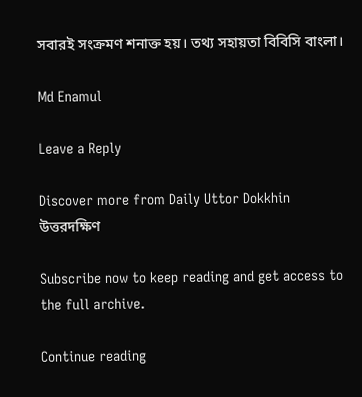সবারই সংক্রমণ শনাক্ত হয়। তথ্য সহায়তা বিবিসি বাংলা।

Md Enamul

Leave a Reply

Discover more from Daily Uttor Dokkhin উত্তরদক্ষিণ

Subscribe now to keep reading and get access to the full archive.

Continue reading